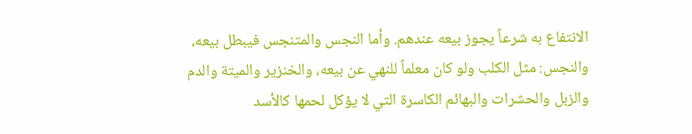الانتفاع به شرعاً يجوز بيعه عندهم. وأما النجس والمتنجس فيبطل بيعه، والنجس: مثل الكلب ولو كان معلماً للنهي عن بيعه، والخنزير والميتة والدم والزبل والحشرات والبهائم الكاسرة التي لا يؤكل لحمها كالأسد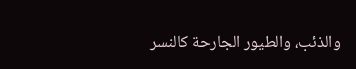والذئب، والطيور الجارحة كالنسر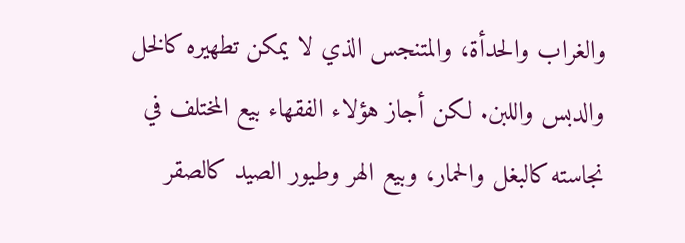والغراب والحدأة، والمتنجس الذي لا يمكن تطهيره كالخل والدبس واللبن. لكن أجاز هؤلاء الفقهاء بيع المختلف في نجاسته كالبغل والحمار، وبيع الهر وطيور الصيد كالصقر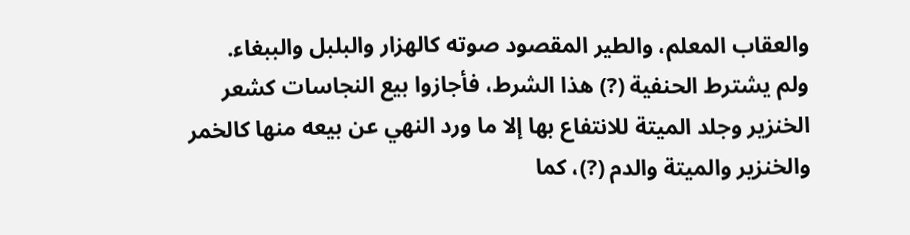والعقاب المعلم، والطير المقصود صوته كالهزار والبلبل والببغاء.
ولم يشترط الحنفية (?) هذا الشرط، فأجازوا بيع النجاسات كشعر الخنزير وجلد الميتة للانتفاع بها إلا ما ورد النهي عن بيعه منها كالخمر والخنزير والميتة والدم (?)، كما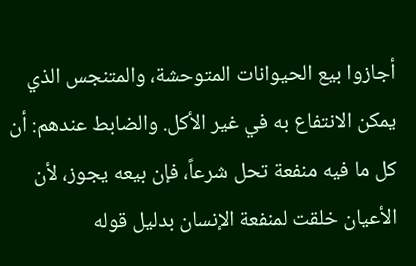أجازوا بيع الحيوانات المتوحشة، والمتنجس الذي يمكن الانتفاع به في غير الأكل. والضابط عندهم: أن كل ما فيه منفعة تحل شرعاً، فإن بيعه يجوز، لأن الأعيان خلقت لمنفعة الإنسان بدليل قوله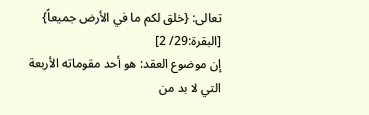تعالى: {خلق لكم ما في الأرض جميعاً} [البقرة:29/ 2]
إن موضوع العقد: هو أحد مقوماته الأربعة التي لا بد من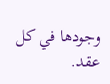وجودها في كل عقد.